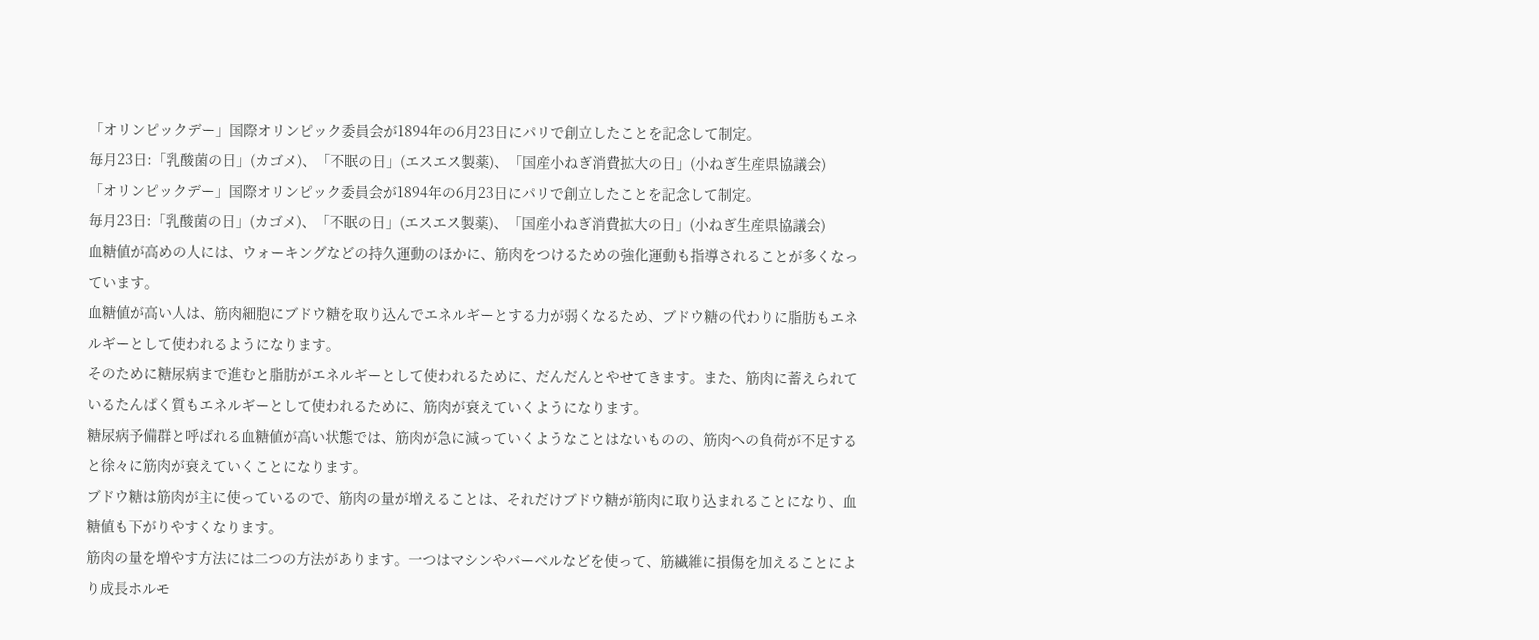「オリンピックデー」国際オリンピック委員会が1894年の6月23日にパリで創立したことを記念して制定。
毎月23日:「乳酸菌の日」(カゴメ)、「不眠の日」(エスエス製薬)、「国産小ねぎ消費拡大の日」(小ねぎ生産県協議会)
「オリンピックデー」国際オリンピック委員会が1894年の6月23日にパリで創立したことを記念して制定。
毎月23日:「乳酸菌の日」(カゴメ)、「不眠の日」(エスエス製薬)、「国産小ねぎ消費拡大の日」(小ねぎ生産県協議会)
血糖値が高めの人には、ウォーキングなどの持久運動のほかに、筋肉をつけるための強化運動も指導されることが多くなっています。
血糖値が高い人は、筋肉細胞にブドウ糖を取り込んでエネルギーとする力が弱くなるため、ブドウ糖の代わりに脂肪もエネルギーとして使われるようになります。
そのために糖尿病まで進むと脂肪がエネルギーとして使われるために、だんだんとやせてきます。また、筋肉に蓄えられているたんぱく質もエネルギーとして使われるために、筋肉が衰えていくようになります。
糖尿病予備群と呼ばれる血糖値が高い状態では、筋肉が急に減っていくようなことはないものの、筋肉への負荷が不足すると徐々に筋肉が衰えていくことになります。
ブドウ糖は筋肉が主に使っているので、筋肉の量が増えることは、それだけブドウ糖が筋肉に取り込まれることになり、血糖値も下がりやすくなります。
筋肉の量を増やす方法には二つの方法があります。一つはマシンやバーベルなどを使って、筋繊維に損傷を加えることにより成長ホルモ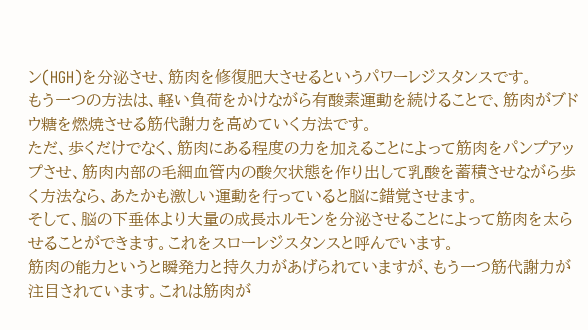ン(HGH)を分泌させ、筋肉を修復肥大させるというパワーレジスタンスです。
もう一つの方法は、軽い負荷をかけながら有酸素運動を続けることで、筋肉がブドウ糖を燃焼させる筋代謝力を高めていく方法です。
ただ、歩くだけでなく、筋肉にある程度の力を加えることによって筋肉をパンプアップさせ、筋肉内部の毛細血管内の酸欠状態を作り出して乳酸を蓄積させながら歩く方法なら、あたかも激しい運動を行っていると脳に錯覚させます。
そして、脳の下垂体より大量の成長ホルモンを分泌させることによって筋肉を太らせることができます。これをスローレジスタンスと呼んでいます。
筋肉の能力というと瞬発力と持久力があげられていますが、もう一つ筋代謝力が注目されています。これは筋肉が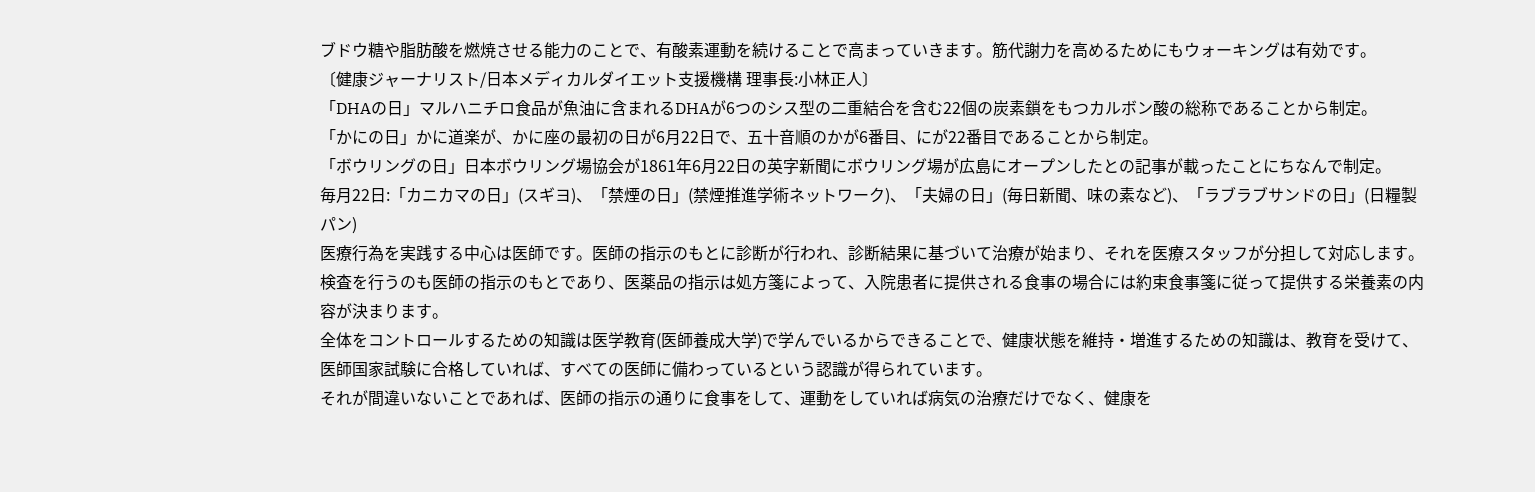ブドウ糖や脂肪酸を燃焼させる能力のことで、有酸素運動を続けることで高まっていきます。筋代謝力を高めるためにもウォーキングは有効です。
〔健康ジャーナリスト/日本メディカルダイエット支援機構 理事長:小林正人〕
「DHAの日」マルハニチロ食品が魚油に含まれるDHAが6つのシス型の二重結合を含む22個の炭素鎖をもつカルボン酸の総称であることから制定。
「かにの日」かに道楽が、かに座の最初の日が6月22日で、五十音順のかが6番目、にが22番目であることから制定。
「ボウリングの日」日本ボウリング場協会が1861年6月22日の英字新聞にボウリング場が広島にオープンしたとの記事が載ったことにちなんで制定。
毎月22日:「カニカマの日」(スギヨ)、「禁煙の日」(禁煙推進学術ネットワーク)、「夫婦の日」(毎日新聞、味の素など)、「ラブラブサンドの日」(日糧製パン)
医療行為を実践する中心は医師です。医師の指示のもとに診断が行われ、診断結果に基づいて治療が始まり、それを医療スタッフが分担して対応します。検査を行うのも医師の指示のもとであり、医薬品の指示は処方箋によって、入院患者に提供される食事の場合には約束食事箋に従って提供する栄養素の内容が決まります。
全体をコントロールするための知識は医学教育(医師養成大学)で学んでいるからできることで、健康状態を維持・増進するための知識は、教育を受けて、医師国家試験に合格していれば、すべての医師に備わっているという認識が得られています。
それが間違いないことであれば、医師の指示の通りに食事をして、運動をしていれば病気の治療だけでなく、健康を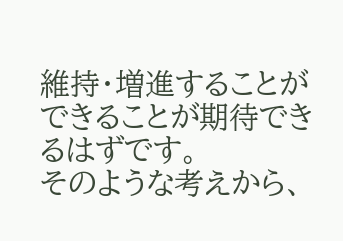維持・増進することができることが期待できるはずです。
そのような考えから、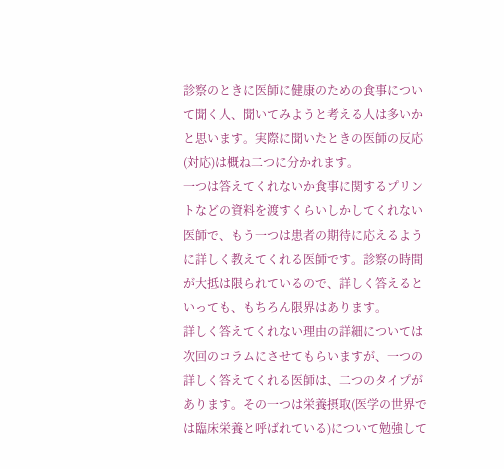診察のときに医師に健康のための食事について聞く人、聞いてみようと考える人は多いかと思います。実際に聞いたときの医師の反応(対応)は概ね二つに分かれます。
一つは答えてくれないか食事に関するプリントなどの資料を渡すくらいしかしてくれない医師で、もう一つは患者の期待に応えるように詳しく教えてくれる医師です。診察の時間が大抵は限られているので、詳しく答えるといっても、もちろん限界はあります。
詳しく答えてくれない理由の詳細については次回のコラムにさせてもらいますが、一つの詳しく答えてくれる医師は、二つのタイプがあります。その一つは栄養摂取(医学の世界では臨床栄養と呼ばれている)について勉強して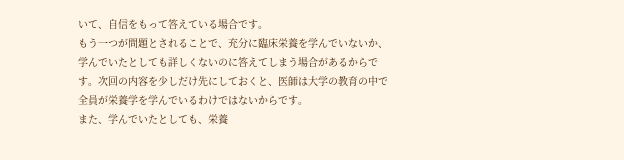いて、自信をもって答えている場合です。
もう一つが問題とされることで、充分に臨床栄養を学んでいないか、学んでいたとしても詳しくないのに答えてしまう場合があるからです。次回の内容を少しだけ先にしておくと、医師は大学の教育の中で全員が栄養学を学んでいるわけではないからです。
また、学んでいたとしても、栄養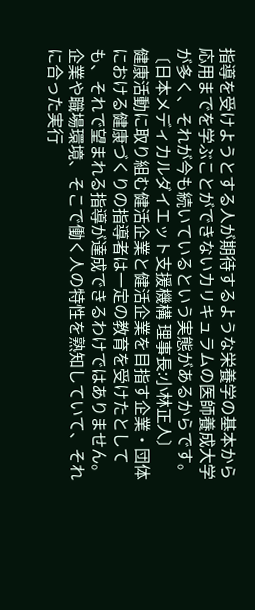指導を受けようとする人が期待するような栄養学の基本から応用までを学ぶことができないカリキュラムの医師養成大学が多く、それが今も続いているという実態があるからです。
〔日本メディカルダイエット支援機構 理事長:小林正人〕
健康活動に取り組む健活企業と健活企業を目指す企業・団体における健康づくりの指導者は一定の教育を受けたとしても、それで望まれる指導が達成できるわけではありません。企業や職場環境、そこで働く人の特性を熟知していて、それに合った実行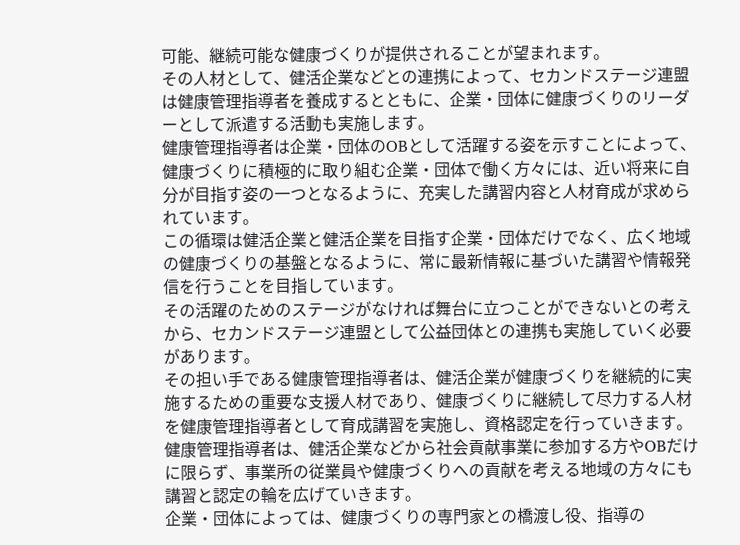可能、継続可能な健康づくりが提供されることが望まれます。
その人材として、健活企業などとの連携によって、セカンドステージ連盟は健康管理指導者を養成するとともに、企業・団体に健康づくりのリーダーとして派遣する活動も実施します。
健康管理指導者は企業・団体のOBとして活躍する姿を示すことによって、健康づくりに積極的に取り組む企業・団体で働く方々には、近い将来に自分が目指す姿の一つとなるように、充実した講習内容と人材育成が求められています。
この循環は健活企業と健活企業を目指す企業・団体だけでなく、広く地域の健康づくりの基盤となるように、常に最新情報に基づいた講習や情報発信を行うことを目指しています。
その活躍のためのステージがなければ舞台に立つことができないとの考えから、セカンドステージ連盟として公益団体との連携も実施していく必要があります。
その担い手である健康管理指導者は、健活企業が健康づくりを継続的に実施するための重要な支援人材であり、健康づくりに継続して尽力する人材を健康管理指導者として育成講習を実施し、資格認定を行っていきます。
健康管理指導者は、健活企業などから社会貢献事業に参加する方やOBだけに限らず、事業所の従業員や健康づくりへの貢献を考える地域の方々にも講習と認定の輪を広げていきます。
企業・団体によっては、健康づくりの専門家との橋渡し役、指導の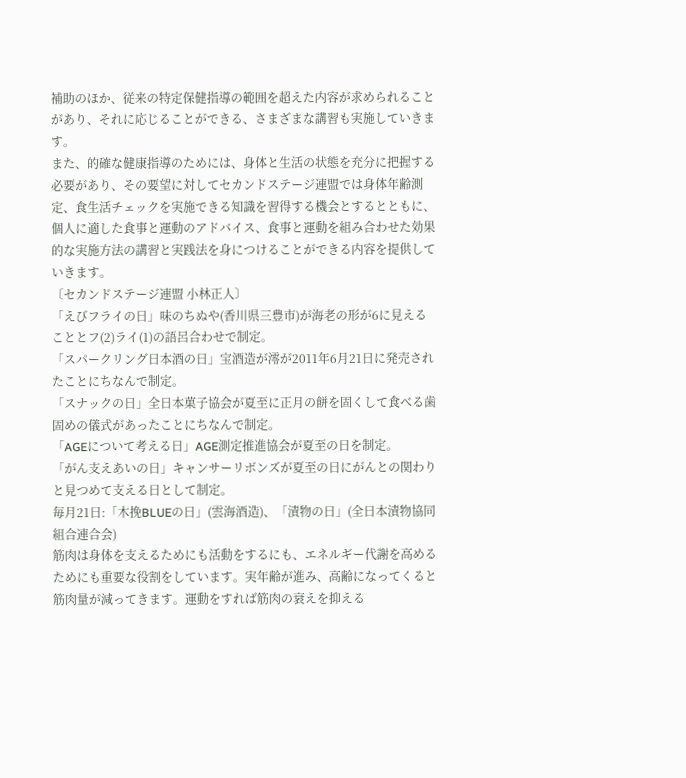補助のほか、従来の特定保健指導の範囲を超えた内容が求められることがあり、それに応じることができる、さまざまな講習も実施していきます。
また、的確な健康指導のためには、身体と生活の状態を充分に把握する必要があり、その要望に対してセカンドステージ連盟では身体年齢測定、食生活チェックを実施できる知識を習得する機会とするとともに、個人に適した食事と運動のアドバイス、食事と運動を組み合わせた効果的な実施方法の講習と実践法を身につけることができる内容を提供していきます。
〔セカンドステージ連盟 小林正人〕
「えびフライの日」味のちぬや(香川県三豊市)が海老の形が6に見えることとフ(2)ライ(1)の語呂合わせで制定。
「スパークリング日本酒の日」宝酒造が澪が2011年6月21日に発売されたことにちなんで制定。
「スナックの日」全日本菓子協会が夏至に正月の餅を固くして食べる歯固めの儀式があったことにちなんで制定。
「AGEについて考える日」AGE測定推進協会が夏至の日を制定。
「がん支えあいの日」キャンサーリボンズが夏至の日にがんとの関わりと見つめて支える日として制定。
毎月21日:「木挽BLUEの日」(雲海酒造)、「漬物の日」(全日本漬物協同組合連合会)
筋肉は身体を支えるためにも活動をするにも、エネルギー代謝を高めるためにも重要な役割をしています。実年齢が進み、高齢になってくると筋肉量が減ってきます。運動をすれば筋肉の衰えを抑える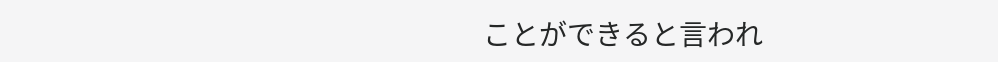ことができると言われ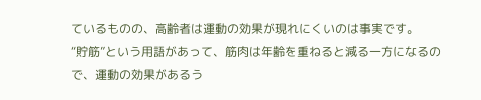ているものの、高齢者は運動の効果が現れにくいのは事実です。
“貯筋”という用語があって、筋肉は年齢を重ねると減る一方になるので、運動の効果があるう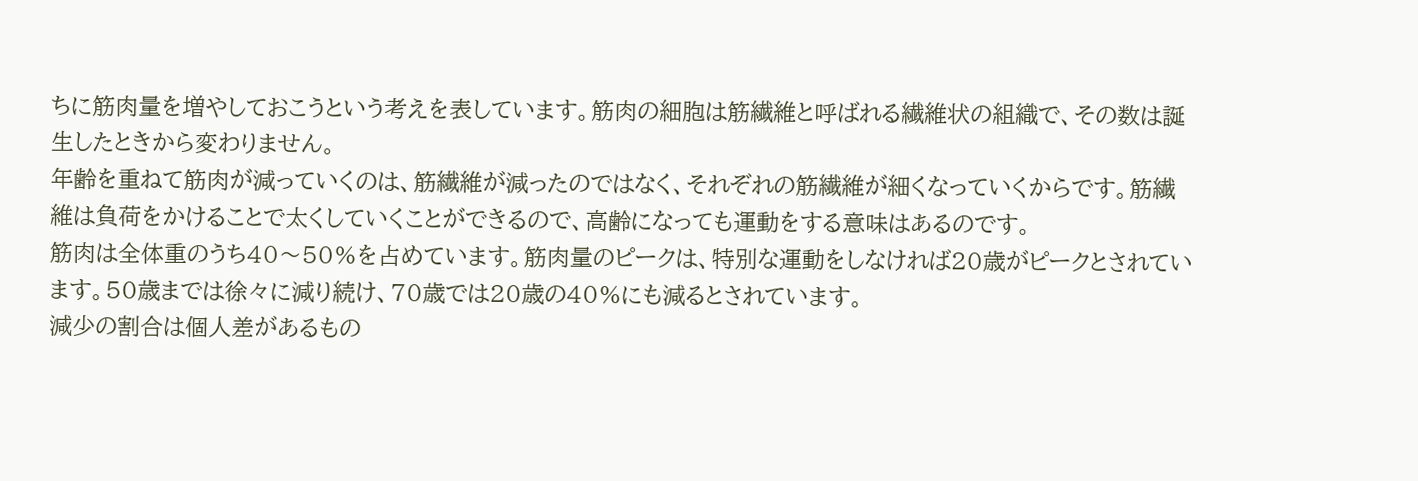ちに筋肉量を増やしておこうという考えを表しています。筋肉の細胞は筋繊維と呼ばれる繊維状の組織で、その数は誕生したときから変わりません。
年齢を重ねて筋肉が減っていくのは、筋繊維が減ったのではなく、それぞれの筋繊維が細くなっていくからです。筋繊維は負荷をかけることで太くしていくことができるので、高齢になっても運動をする意味はあるのです。
筋肉は全体重のうち40〜50%を占めています。筋肉量のピークは、特別な運動をしなければ20歳がピークとされています。50歳までは徐々に減り続け、70歳では20歳の40%にも減るとされています。
減少の割合は個人差があるもの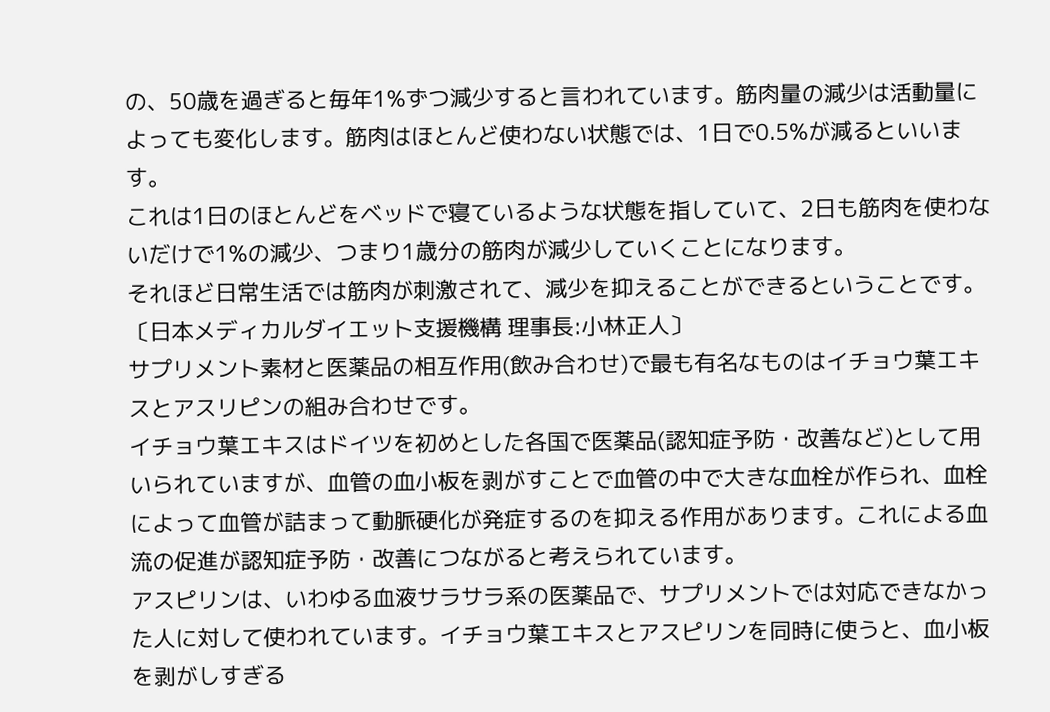の、50歳を過ぎると毎年1%ずつ減少すると言われています。筋肉量の減少は活動量によっても変化します。筋肉はほとんど使わない状態では、1日で0.5%が減るといいます。
これは1日のほとんどをベッドで寝ているような状態を指していて、2日も筋肉を使わないだけで1%の減少、つまり1歳分の筋肉が減少していくことになります。
それほど日常生活では筋肉が刺激されて、減少を抑えることができるということです。
〔日本メディカルダイエット支援機構 理事長:小林正人〕
サプリメント素材と医薬品の相互作用(飲み合わせ)で最も有名なものはイチョウ葉エキスとアスリピンの組み合わせです。
イチョウ葉エキスはドイツを初めとした各国で医薬品(認知症予防・改善など)として用いられていますが、血管の血小板を剥がすことで血管の中で大きな血栓が作られ、血栓によって血管が詰まって動脈硬化が発症するのを抑える作用があります。これによる血流の促進が認知症予防・改善につながると考えられています。
アスピリンは、いわゆる血液サラサラ系の医薬品で、サプリメントでは対応できなかった人に対して使われています。イチョウ葉エキスとアスピリンを同時に使うと、血小板を剥がしすぎる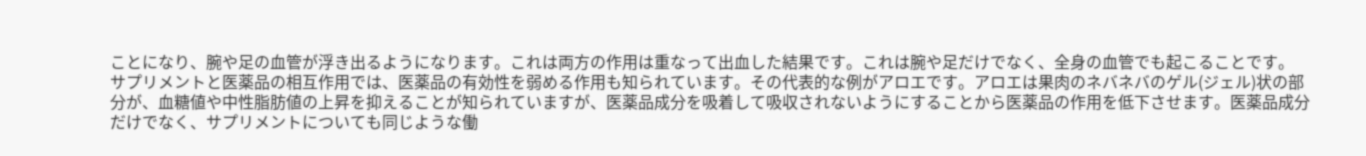ことになり、腕や足の血管が浮き出るようになります。これは両方の作用は重なって出血した結果です。これは腕や足だけでなく、全身の血管でも起こることです。
サプリメントと医薬品の相互作用では、医薬品の有効性を弱める作用も知られています。その代表的な例がアロエです。アロエは果肉のネバネバのゲル(ジェル)状の部分が、血糖値や中性脂肪値の上昇を抑えることが知られていますが、医薬品成分を吸着して吸収されないようにすることから医薬品の作用を低下させます。医薬品成分だけでなく、サプリメントについても同じような働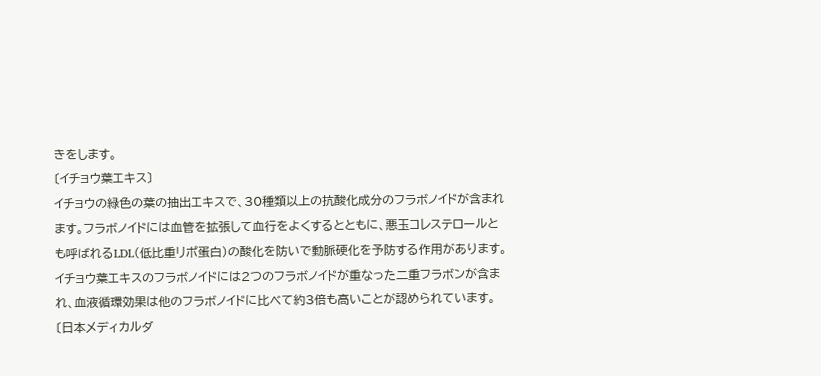きをします。
〔イチョウ葉エキス〕
イチョウの緑色の葉の抽出エキスで、30種類以上の抗酸化成分のフラボノイドが含まれます。フラボノイドには血管を拡張して血行をよくするとともに、悪玉コレステロールとも呼ばれるLDL(低比重リポ蛋白)の酸化を防いで動脈硬化を予防する作用があります。イチョウ葉エキスのフラボノイドには2つのフラボノイドが重なった二重フラボンが含まれ、血液循環効果は他のフラボノイドに比べて約3倍も高いことが認められています。
〔日本メディカルダ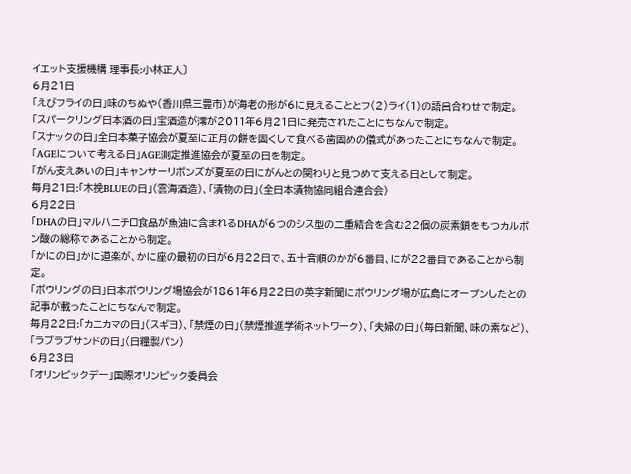イエット支援機構 理事長:小林正人〕
6月21日
「えびフライの日」味のちぬや(香川県三豊市)が海老の形が6に見えることとフ(2)ライ(1)の語呂合わせで制定。
「スパークリング日本酒の日」宝酒造が澪が2011年6月21日に発売されたことにちなんで制定。
「スナックの日」全日本菓子協会が夏至に正月の餅を固くして食べる歯固めの儀式があったことにちなんで制定。
「AGEについて考える日」AGE測定推進協会が夏至の日を制定。
「がん支えあいの日」キャンサーリボンズが夏至の日にがんとの関わりと見つめて支える日として制定。
毎月21日:「木挽BLUEの日」(雲海酒造)、「漬物の日」(全日本漬物協同組合連合会)
6月22日
「DHAの日」マルハニチロ食品が魚油に含まれるDHAが6つのシス型の二重結合を含む22個の炭素鎖をもつカルボン酸の総称であることから制定。
「かにの日」かに道楽が、かに座の最初の日が6月22日で、五十音順のかが6番目、にが22番目であることから制定。
「ボウリングの日」日本ボウリング場協会が1861年6月22日の英字新聞にボウリング場が広島にオープンしたとの記事が載ったことにちなんで制定。
毎月22日:「カニカマの日」(スギヨ)、「禁煙の日」(禁煙推進学術ネットワーク)、「夫婦の日」(毎日新聞、味の素など)、「ラブラブサンドの日」(日糧製パン)
6月23日
「オリンピックデー」国際オリンピック委員会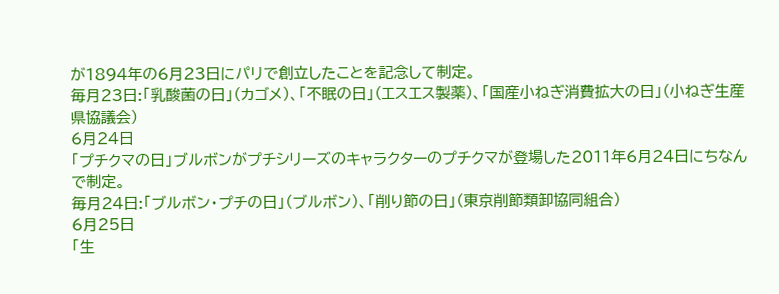が1894年の6月23日にパリで創立したことを記念して制定。
毎月23日:「乳酸菌の日」(カゴメ)、「不眠の日」(エスエス製薬)、「国産小ねぎ消費拡大の日」(小ねぎ生産県協議会)
6月24日
「プチクマの日」ブルボンがプチシリーズのキャラクターのプチクマが登場した2011年6月24日にちなんで制定。
毎月24日:「ブルボン・プチの日」(ブルボン)、「削り節の日」(東京削節類卸協同組合)
6月25日
「生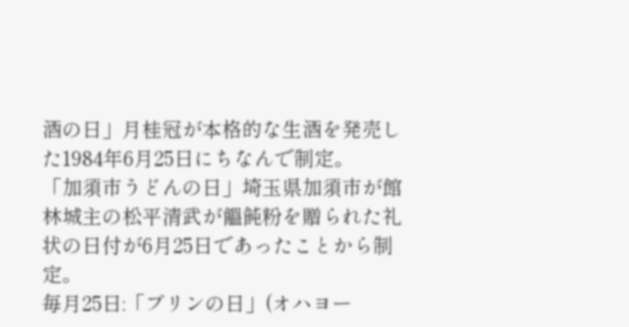酒の日」月桂冠が本格的な生酒を発売した1984年6月25日にちなんで制定。
「加須市うどんの日」埼玉県加須市が館林城主の松平清武が饂飩粉を贈られた礼状の日付が6月25日であったことから制定。
毎月25日:「プリンの日」(オハヨー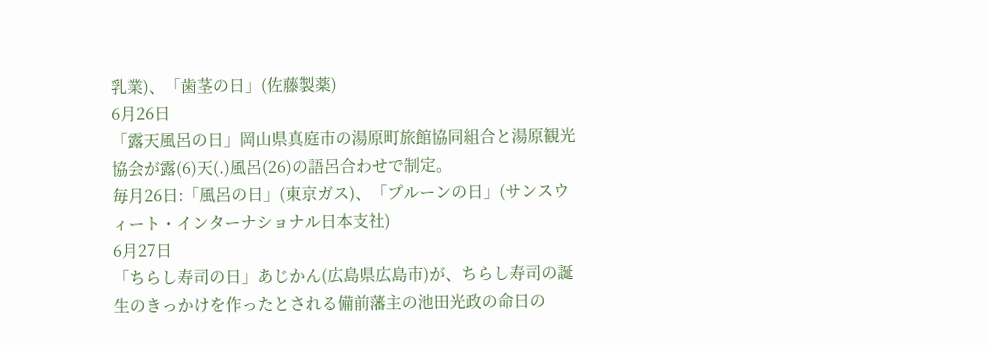乳業)、「歯茎の日」(佐藤製薬)
6月26日
「露天風呂の日」岡山県真庭市の湯原町旅館協同組合と湯原観光協会が露(6)天(.)風呂(26)の語呂合わせで制定。
毎月26日:「風呂の日」(東京ガス)、「プルーンの日」(サンスウィート・インターナショナル日本支社)
6月27日
「ちらし寿司の日」あじかん(広島県広島市)が、ちらし寿司の誕生のきっかけを作ったとされる備前藩主の池田光政の命日の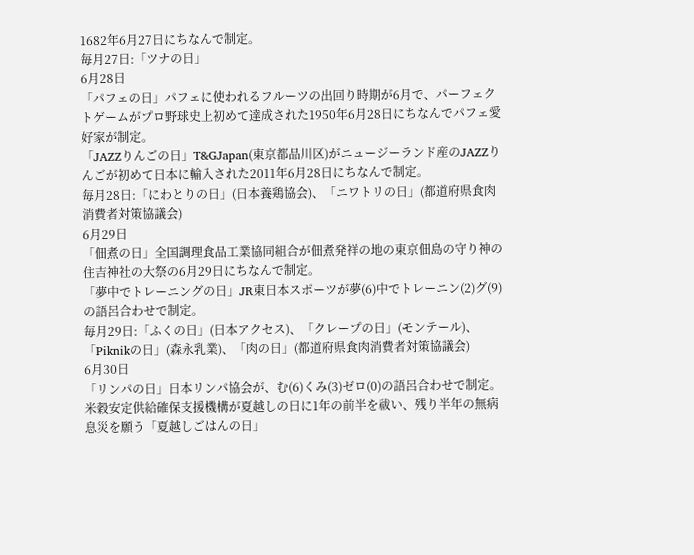1682年6月27日にちなんで制定。
毎月27日:「ツナの日」
6月28日
「パフェの日」パフェに使われるフルーツの出回り時期が6月で、パーフェクトゲームがプロ野球史上初めて達成された1950年6月28日にちなんでパフェ愛好家が制定。
「JAZZりんごの日」T&GJapan(東京都品川区)がニュージーランド産のJAZZりんごが初めて日本に輸入された2011年6月28日にちなんで制定。
毎月28日:「にわとりの日」(日本養鶏協会)、「ニワトリの日」(都道府県食肉消費者対策協議会)
6月29日
「佃煮の日」全国調理食品工業協同組合が佃煮発祥の地の東京佃島の守り神の住吉神社の大祭の6月29日にちなんで制定。
「夢中でトレーニングの日」JR東日本スポーツが夢(6)中でトレーニン(2)グ(9)の語呂合わせで制定。
毎月29日:「ふくの日」(日本アクセス)、「クレープの日」(モンテール)、「Piknikの日」(森永乳業)、「肉の日」(都道府県食肉消費者対策協議会)
6月30日
「リンパの日」日本リンパ協会が、む(6)くみ(3)ゼロ(0)の語呂合わせで制定。
米穀安定供給確保支援機構が夏越しの日に1年の前半を祓い、残り半年の無病息災を願う「夏越しごはんの日」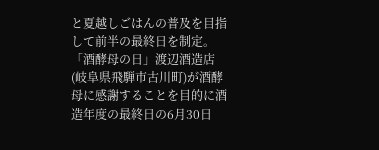と夏越しごはんの普及を目指して前半の最終日を制定。
「酒酵母の日」渡辺酒造店(岐阜県飛騨市古川町)が酒酵母に感謝することを目的に酒造年度の最終日の6月30日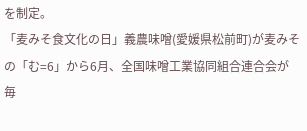を制定。
「麦みそ食文化の日」義農味噌(愛媛県松前町)が麦みその「む=6」から6月、全国味噌工業協同組合連合会が毎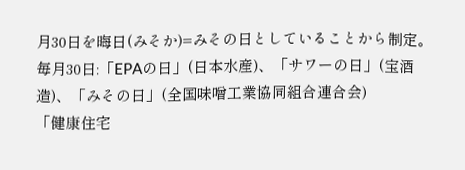月30日を晦日(みそか)=みその日としていることから制定。
毎月30日:「EPAの日」(日本水産)、「サワーの日」(宝酒造)、「みその日」(全国味噌工業協同組合連合会)
「健康住宅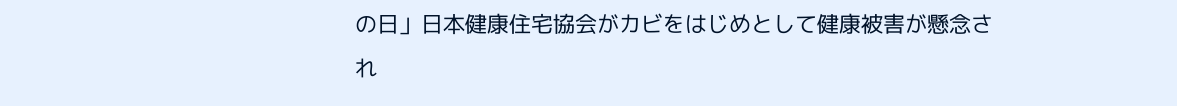の日」日本健康住宅協会がカビをはじめとして健康被害が懸念され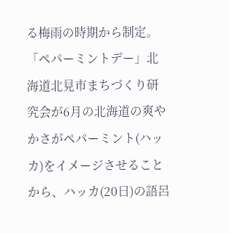る梅雨の時期から制定。
「ペパーミントデー」北海道北見市まちづくり研究会が6月の北海道の爽やかさがペパーミント(ハッカ)をイメージさせることから、ハッカ(20日)の語呂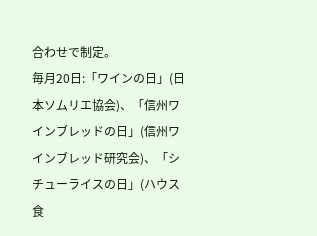合わせで制定。
毎月20日:「ワインの日」(日本ソムリエ協会)、「信州ワインブレッドの日」(信州ワインブレッド研究会)、「シチューライスの日」(ハウス食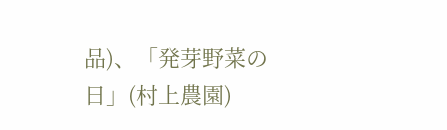品)、「発芽野菜の日」(村上農園)